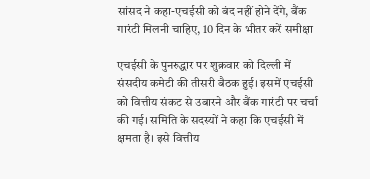सांसद ने कहा-एचईसी को बंद नहीं होने देंगे, बैंक गारंटी मिलनी चाहिए, 10 दिन के भीतर करें समीक्षा

एचईसी के पुनरुद्धार पर शुक्रवार को दिल्ली में संसदीय कमेटी की तीसरी बैठक हुई। इसमें एचईसी को वित्तीय संकट से उबारने और बैंक गारंटी पर चर्चा की गई। समिति के सदस्यों ने कहा कि एचईसी में क्षमता है। इसे वित्तीय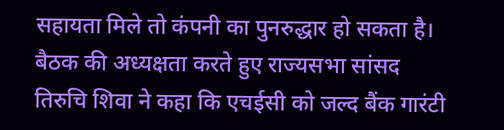सहायता मिले तो कंपनी का पुनरुद्धार हो सकता है। बैठक की अध्यक्षता करते हुए राज्यसभा सांसद तिरुचि शिवा ने कहा कि एचईसी को जल्द बैंक गारंटी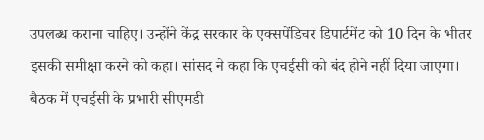उपलब्ध कराना चाहिए। उन्होंने केंद्र सरकार के एक्सपेंडिचर डिपार्टमेंट को 10 दिन के भीतर इसकी समीक्षा करने को कहा। सांसद ने कहा कि एचईसी को बंद होने नहीं दिया जाएगा। बैठक में एचईसी के प्रभारी सीएमडी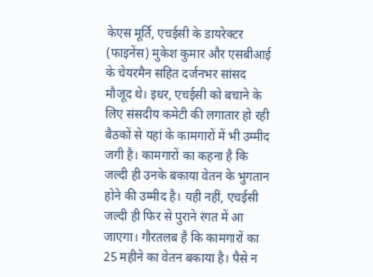केएस मूर्ति, एचईसी के डायरेक्टर (फाइनेंस) मुकेश कुमार और एसबीआई के चेयरमैन सहित दर्जनभर सांसद मौजूद थे। इधर, एचईसी को बचाने के लिए संसदीय कमेटी की लगातार हो रही बैठकों से यहां के कामगारों में भी उम्मीद जगी है। कामगारों का कहना है कि जल्दी ही उनके बकाया वेतन के भुगतान होने की उम्मीद है। यही नहीं, एचईसी जल्दी ही फिर से पुराने रंगत में आ जाएगा। गौरतलब है कि कामगारों का 25 महीने का वेतन बकाया है। पैसे न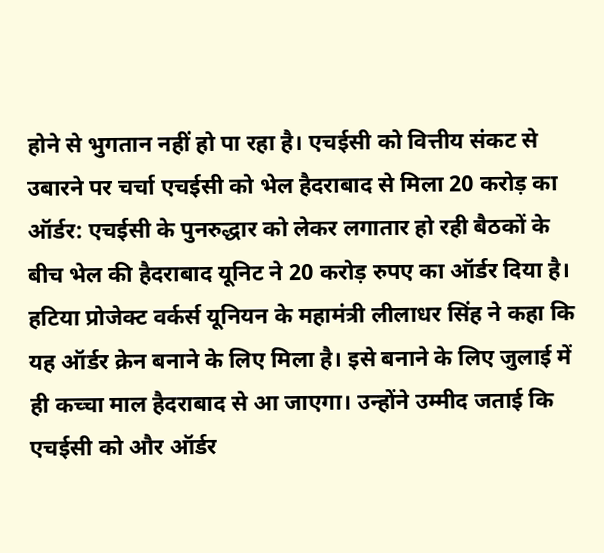होने से भुगतान नहीं हो पा रहा है। एचईसी को वित्तीय संकट से उबारने पर चर्चा एचईसी को भेल हैदराबाद से मिला 20 करोड़ का ऑर्डर: एचईसी के पुनरुद्धार को लेकर लगातार हो रही बैठकों के बीच भेल की हैदराबाद यूनिट ने 20 करोड़ रुपए का ऑर्डर दिया है। हटिया प्रोजेक्ट वर्कर्स यूनियन के महामंत्री लीलाधर सिंह ने कहा कि यह ऑर्डर क्रेन बनाने के लिए मिला है। इसे बनाने के लिए जुलाई में ही कच्चा माल हैदराबाद से आ जाएगा। उन्होंने उम्मीद जताई कि एचईसी को और ऑर्डर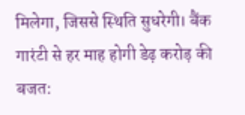मिलेगा, जिससे स्थिति सुधरेगी। बैंक गारंटी से हर माह होगी डेढ़ करोड़ की बजत: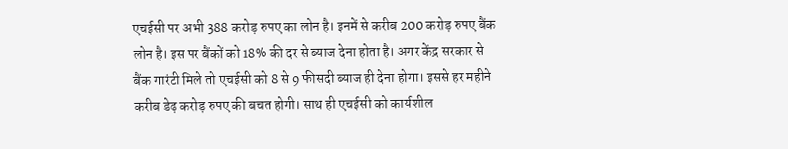एचईसी पर अभी 388 करोड़ रुपए का लोन है। इनमें से करीब 200 करोड़ रुपए बैंक लोन है। इस पर बैंकों को 18% की दर से ब्याज देना होता है। अगर केंद्र सरकार से बैंक गारंटी मिले तो एचईसी को 8 से 9 फीसदी ब्याज ही देना होगा। इससे हर महीने करीब डेढ़ करोड़ रुपए की बचत होगी। साथ ही एचईसी को कार्यशील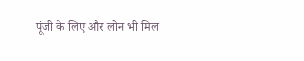पूंजी के लिए और लोन भी मिल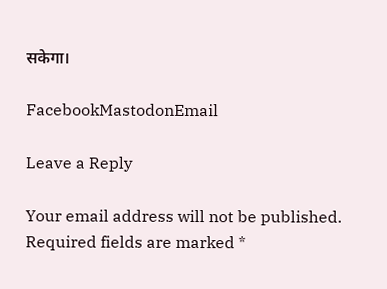सकेगा।

FacebookMastodonEmail

Leave a Reply

Your email address will not be published. Required fields are marked *